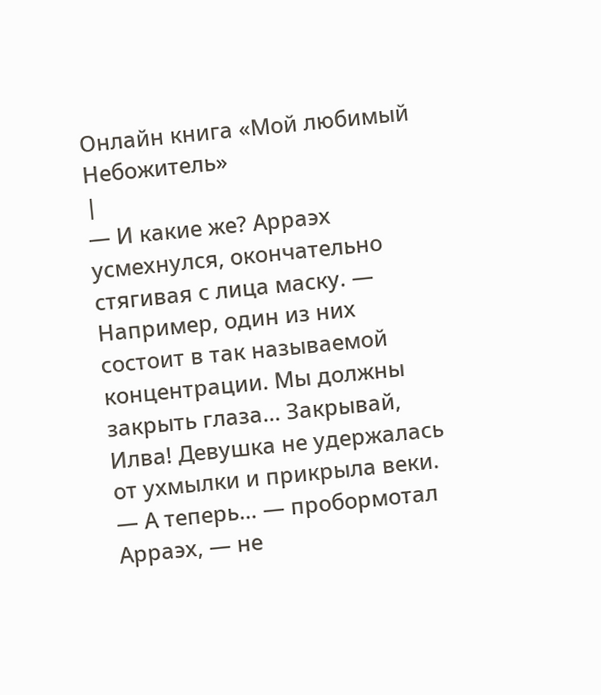Онлайн книга «Мой любимый Небожитель»
|
— И какие же? Арраэх усмехнулся, окончательно стягивая с лица маску. — Например, один из них состоит в так называемой концентрации. Мы должны закрыть глаза… Закрывай, Илва! Девушка не удержалась от ухмылки и прикрыла веки. — А теперь… — пробормотал Арраэх, — не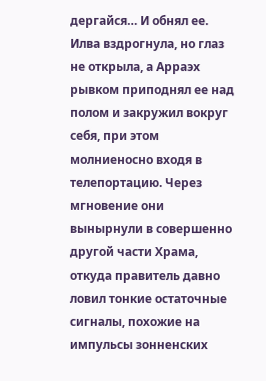дергайся… И обнял ее. Илва вздрогнула, но глаз не открыла, а Арраэх рывком приподнял ее над полом и закружил вокруг себя, при этом молниеносно входя в телепортацию. Через мгновение они вынырнули в совершенно другой части Храма, откуда правитель давно ловил тонкие остаточные сигналы, похожие на импульсы зонненских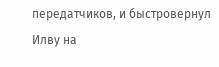передатчиков, и быстровернул Илву на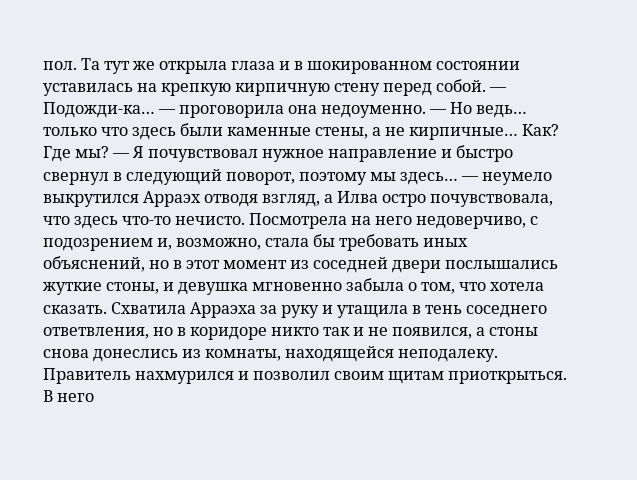пол. Та тут же открыла глаза и в шокированном состоянии уставилась на крепкую кирпичную стену перед собой. — Подожди-ка… — проговорила она недоуменно. — Но ведь… только что здесь были каменные стены, а не кирпичные… Как? Где мы? — Я почувствовал нужное направление и быстро свернул в следующий поворот, поэтому мы здесь… — неумело выкрутился Арраэх отводя взгляд, а Илва остро почувствовала, что здесь что-то нечисто. Посмотрела на него недоверчиво, с подозрением и, возможно, стала бы требовать иных объяснений, но в этот момент из соседней двери послышались жуткие стоны, и девушка мгновенно забыла о том, что хотела сказать. Схватила Арраэха за руку и утащила в тень соседнего ответвления, но в коридоре никто так и не появился, а стоны снова донеслись из комнаты, находящейся неподалеку. Правитель нахмурился и позволил своим щитам приоткрыться. В него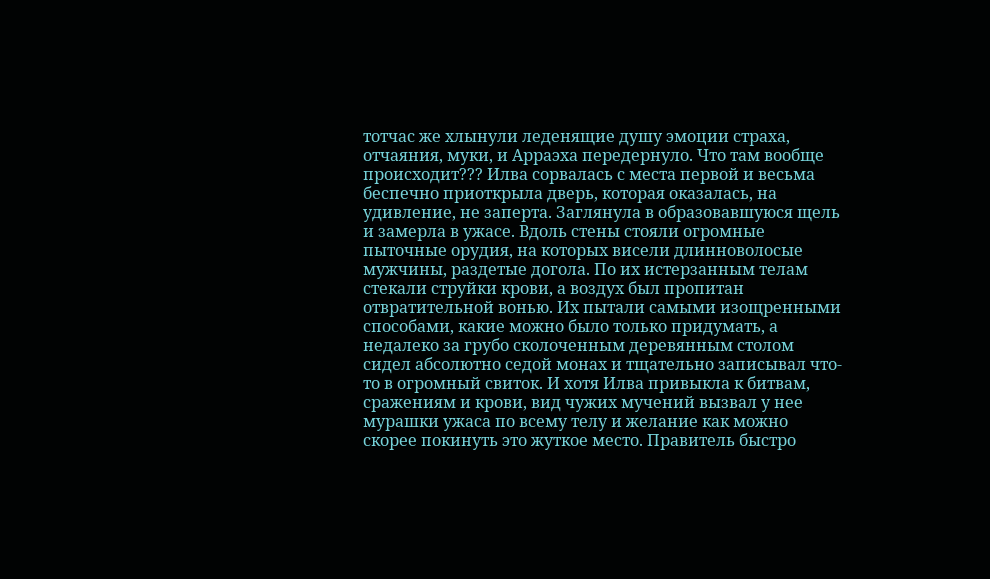тотчас же хлынули леденящие душу эмоции страха, отчаяния, муки, и Арраэха передернуло. Что там вообще происходит??? Илва сорвалась с места первой и весьма беспечно приоткрыла дверь, которая оказалась, на удивление, не заперта. Заглянула в образовавшуюся щель и замерла в ужасе. Вдоль стены стояли огромные пыточные орудия, на которых висели длинноволосые мужчины, раздетые догола. По их истерзанным телам стекали струйки крови, а воздух был пропитан отвратительной вонью. Их пытали самыми изощренными способами, какие можно было только придумать, а недалеко за грубо сколоченным деревянным столом сидел абсолютно седой монах и тщательно записывал что-то в огромный свиток. И хотя Илва привыкла к битвам, сражениям и крови, вид чужих мучений вызвал у нее мурашки ужаса по всему телу и желание как можно скорее покинуть это жуткое место. Правитель быстро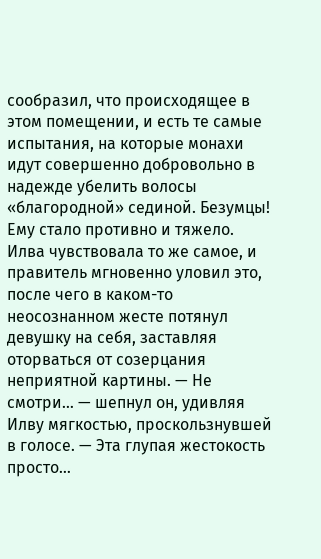сообразил, что происходящее в этом помещении, и есть те самые испытания, на которые монахи идут совершенно добровольно в надежде убелить волосы «благородной» сединой. Безумцы! Ему стало противно и тяжело. Илва чувствовала то же самое, и правитель мгновенно уловил это, после чего в каком-то неосознанном жесте потянул девушку на себя, заставляя оторваться от созерцания неприятной картины. — Не смотри… — шепнул он, удивляя Илву мягкостью, проскользнувшей в голосе. — Эта глупая жестокость просто…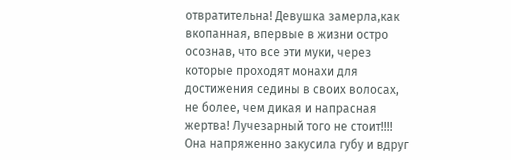отвратительна! Девушка замерла,как вкопанная, впервые в жизни остро осознав, что все эти муки, через которые проходят монахи для достижения седины в своих волосах, не более, чем дикая и напрасная жертва! Лучезарный того не стоит!!!! Она напряженно закусила губу и вдруг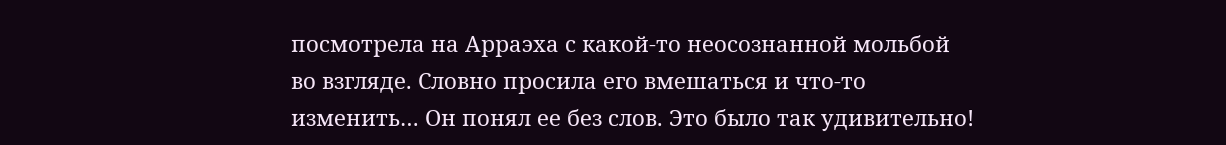посмотрела на Арраэха с какой-то неосознанной мольбой во взгляде. Словно просила его вмешаться и что-то изменить… Он понял ее без слов. Это было так удивительно!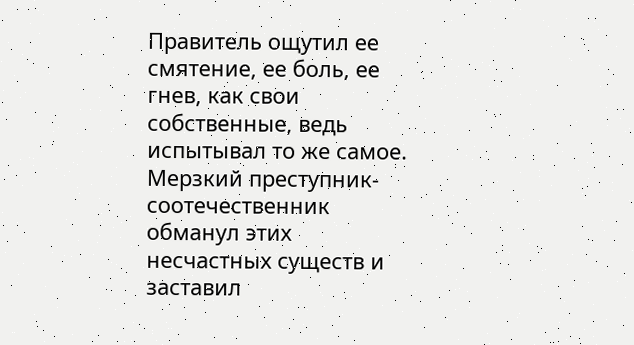Правитель ощутил ее смятение, ее боль, ее гнев, как свои собственные, ведь испытывал то же самое. Мерзкий преступник-соотечественник обманул этих несчастных существ и заставил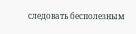следовать бесполезным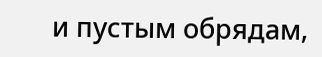и пустым обрядам,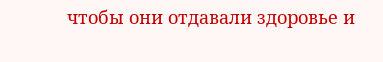чтобы они отдавали здоровье и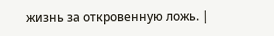жизнь за откровенную ложь. |